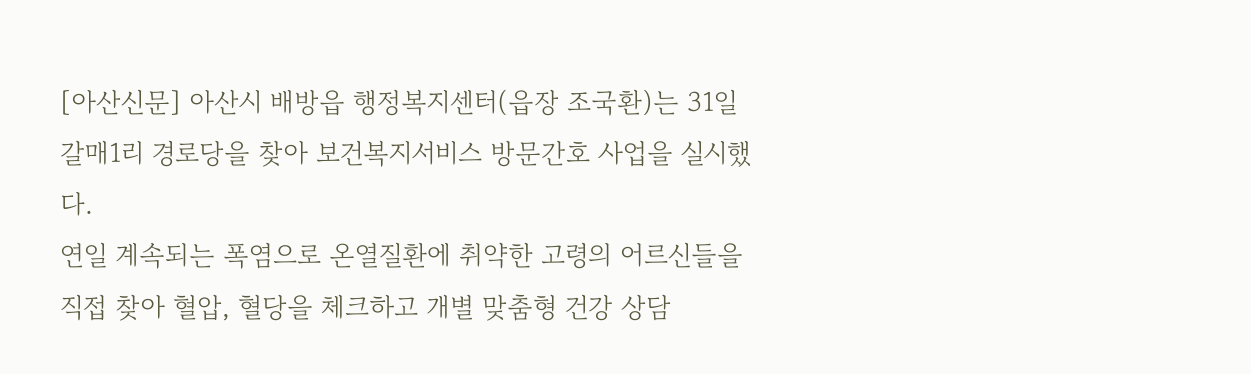[아산신문] 아산시 배방읍 행정복지센터(읍장 조국환)는 31일 갈매1리 경로당을 찾아 보건복지서비스 방문간호 사업을 실시했다.
연일 계속되는 폭염으로 온열질환에 취약한 고령의 어르신들을 직접 찾아 혈압, 혈당을 체크하고 개별 맞춤형 건강 상담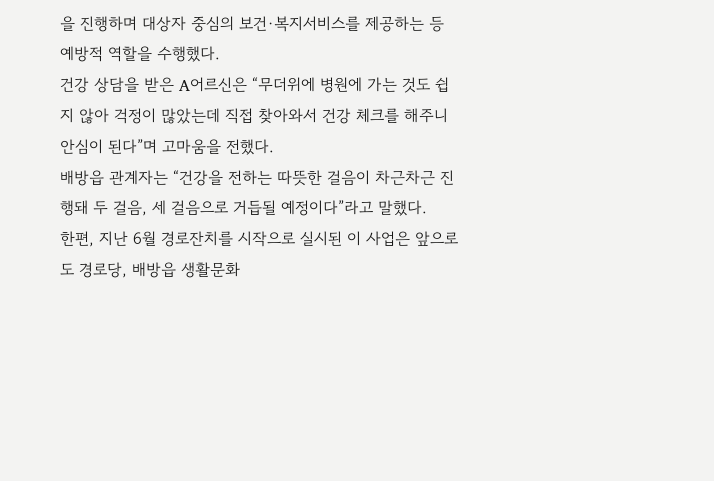을 진행하며 대상자 중심의 보건·복지서비스를 제공하는 등 예방적 역할을 수행했다.
건강 상담을 받은 A어르신은 “무더위에 병원에 가는 것도 쉽지 않아 걱정이 많았는데 직접 찾아와서 건강 체크를 해주니 안심이 된다”며 고마움을 전했다.
배방읍 관계자는 “건강을 전하는 따뜻한 걸음이 차근차근 진행돼 두 걸음, 세 걸음으로 거듭될 예정이다”라고 말했다.
한편, 지난 6월 경로잔치를 시작으로 실시된 이 사업은 앞으로도 경로당, 배방읍 생활문화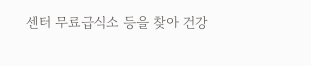센터 무료급식소 등을 찾아 건강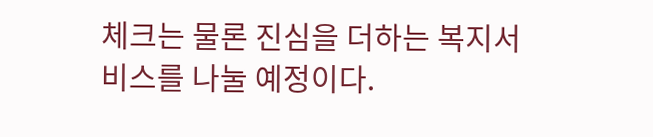체크는 물론 진심을 더하는 복지서비스를 나눌 예정이다.